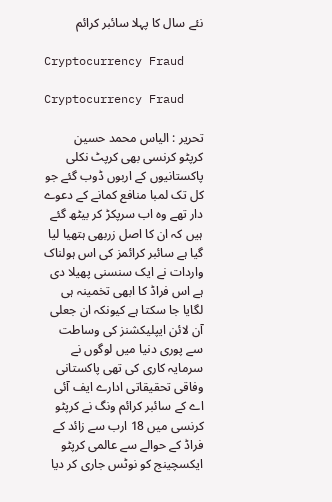نئے سال کا پہلا سائبر کرائم

Cryptocurrency Fraud

Cryptocurrency Fraud

تحریر : الیاس محمد حسین
کرپٹو کرنسی بھی کرپٹ نکلی پاکستانیوں کے اربوں ڈوب گئے جو کل تک لمبا منافع کمانے کے دعوے دار تھے وہ اب سرپکڑ کر بیٹھ گئے ہیں کہ ان کا اصل زربھی ہتھیا لیا گیا ہے سائبر کرائمز کی اس ہولناک واردات نے ایک سنسنی پھیلا دی ہے اس فراڈ کا ابھی تخمینہ ہی لگایا جا سکتا ہے کیونکہ ان جعلی آن لائن ایپلیکشنز کی وساطت سے پوری دنیا میں لوگوں نے سرمایہ کاری کی تھی پاکستانی وفاقی تحقیقاتی ادارے ایف آئی اے کے سائبر کرائم ونگ نے کرپٹو کرنسی میں 18 ارب سے زائد کے فراڈ کے حوالے سے عالمی کرپٹو ایکسچینج کو نوٹس جاری کر دیا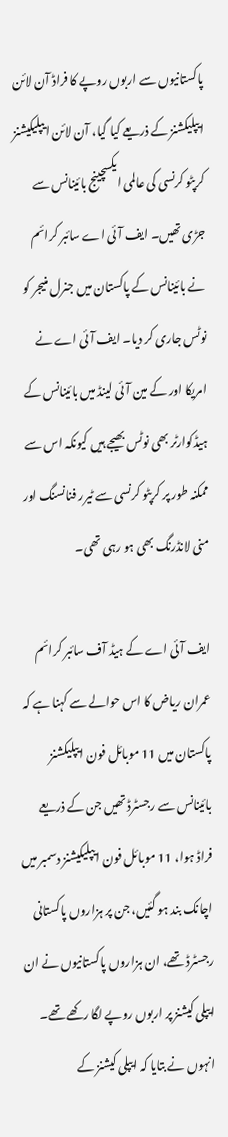پاکستانیوں سے اربوں روپے کا فراڈ آن لائن ایپلیکشنز کے ذریعے کیا گیا، آن لائن ایپلیکیشنز کرپٹو کرنسی کی عالمی ایکسچینج بائینانس سے جڑی تھیں۔ ایف آئی اے سائبر کرائم نے بائینانس کے پاکستان میں جنرل منیجر کو نوٹس جاری کر دیا۔ ایف آئی اے نے امریکا اور کے مین آئی لینڈ میں بائینانس کے ہیڈکوارٹر بھی نوٹس بھیجے ہیں کیونکہ اس سے ممکنہ طور پر کرپٹو کرنسی سے ٹیرر فنانسنگ اور منی لانڈرنگ بھی ہو رہی تھی۔

ایف آئی اے کے ہیڈ آف سائبر کرائم عمران ریاض کا اس حوالے سے کہنا ہے کہ پاکستان میں 11 موبائل فون ایپلیکشنز بائینانس سے رجسٹرڈ تھیں جن کے ذریعے فراڈ ہوا، 11 موبائل فون ایپلیکیشنز دسمبر میں اچانک بند ہو گئیں، جن پر ہزاروں پاکستانی رجسٹرڈ تھے، ان ہزاروں پاکستانیوں نے ان ایپلی کیشنز پر اربوں روپے لگا رکھے تھے۔ انہوں نے بتایا کہ ایپلی کیشنز کے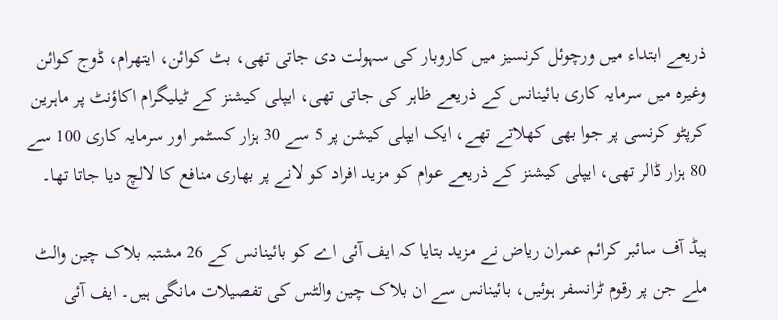ذریعے ابتداء میں ورچوئل کرنسیز میں کاروبار کی سہولت دی جاتی تھی، بٹ کوائن، ایتھرام، ڈوج کوائن وغیرہ میں سرمایہ کاری بائینانس کے ذریعے ظاہر کی جاتی تھی، ایپلی کیشنز کے ٹیلیگرام اکاؤنٹ پر ماہرین کرپٹو کرنسی پر جوا بھی کھلاتے تھے، ایک ایپلی کیشن پر 5 سے 30 ہزار کسٹمر اور سرمایہ کاری 100 سے 80 ہزار ڈالر تھی، ایپلی کیشنز کے ذریعے عوام کو مزید افراد کو لانے پر بھاری منافع کا لالچ دیا جاتا تھا۔

ہیڈ آف سائبر کرائم عمران ریاض نے مزید بتایا کہ ایف آئی اے کو بائینانس کے 26 مشتبہ بلاک چین والٹ ملے جن پر رقوم ٹرانسفر ہوئیں، بائینانس سے ان بلاک چین والٹس کی تفصیلات مانگی ہیں۔ ایف آئی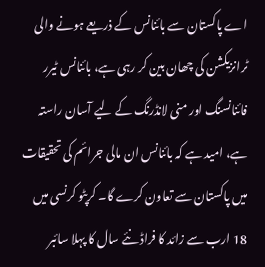اے پاکستان سے بائنانس کے ذریعے ہونے والی ٹرانزیکشن کی چھان بین کر رہی ہے، بائنانس ٹیرر فائنانسنگ اور منی لانڈرنگ کے لیے آسان راستہ ہے، امید ہے کہ بائنانس ان مالی جرائم کی تحقیقات میں پاکستان سے تعاون کرے گا۔ کرپٹو کرنسی میں 18 ارب سے زائد کا فراڈ نئے سال کا پہلا سائبر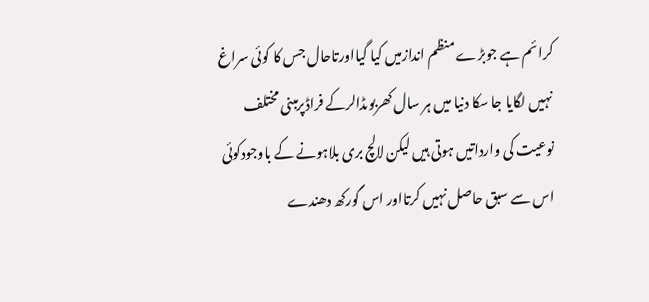کرائم ہے جوبڑے منظم اندازمیں کیا گیااورتاحال جس کا کوئی سراغ نہیں لگایا جا سکا دنیا میں ہر سال کھربوںڈالرکے فراڈپرمبنی مختلف نوعیت کی وارداتیں ہوتی ہیں لیکن لالچ بری بلاہونے کے باوجودکوئی اس سے سبق حاصل نہیں کرتااور اس گورکھ دھندے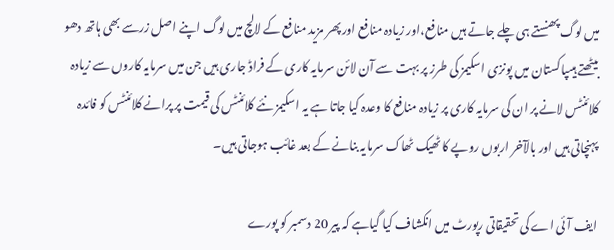میں لوگ پھنستے ہی چلے جاتے ہیں منافع،اور زیادہ منافع اور پھر مزید منافع کے لالچ میں لوگ اپنے اصل زرسے بھی ہاتھ دھو بیٹھتے ہیںپاکستان میں پونزی اسکیمز کی طرز پر بہت سے آن لائن سرمایہ کاری کے فراڈ جاری ہیں جن میں سرمایہ کاروں سے زیادہ کلائنٹس لانے پر ان کی سرمایہ کاری پر زیادہ منافع کا وعدہ کیا جاتا ہے یہ اسکیمز نئے کلائنٹس کی قیمت پر پرانے کلائنٹس کو فائدہ پہنچاتی ہیں اور بالآخر اربوں روپے کا ٹھیک ٹھاک سرمایہ بنانے کے بعد غائب ہوجاتی ہیں۔

ایف آئی اے کی تحقیقاتی رپورٹ میں انکشاف کیا گیاہے کہ پیر 20 دسمبر کو پورے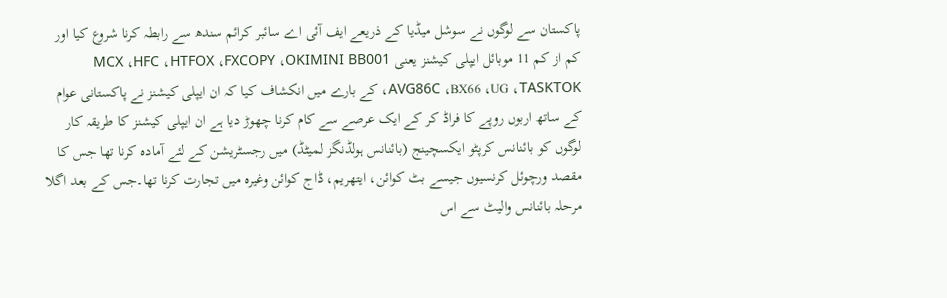پاکستان سے لوگوں نے سوشل میڈیا کے ذریعے ایف آئی اے سائبر کرائم سندھ سے رابطہ کرنا شروع کیا اور کم از کم 11 موبائل ایپلی کیشنز یعنی MCX ،HFC ،HTFOX ،FXCOPY ،OKIMINI BB001 ،AVG86C ،BX66 ،UG ،TASKTOK کے بارے میں انکشاف کیا کہ ان ایپلی کیشنز نے پاکستانی عوام کے ساتھ اربوں روپے کا فراڈ کر کے ایک عرصے سے کام کرنا چھوڑ دیا ہے ان ایپلی کیشنز کا طریقہ کار لوگوں کو بائنانس کرپٹو ایکسچینج (بائنانس ہولڈنگز لمیٹڈ) میں رجسٹریشن کے لئے آمادہ کرنا تھا جس کا مقصد ورچوئل کرنسیوں جیسے بٹ کوائن، ایتھریم، ڈاج کوائن وغیرہ میں تجارت کرنا تھا۔جس کے بعد اگلا مرحلہ بائنانس والیٹ سے اس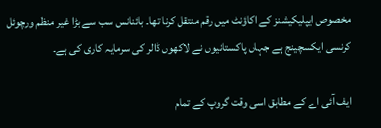مخصوص ایپلیکیشنز کے اکاؤنٹ میں رقم منتقل کرنا تھا۔ بائنانس سب سے بڑا غیر منظم ورچوئل کرنسی ایکسچینج ہے جہاں پاکستانیوں نے لاکھوں ڈالر کی سرمایہ کاری کی ہے۔

ایف آئی اے کے مطابق اسی وقت گروپ کے تمام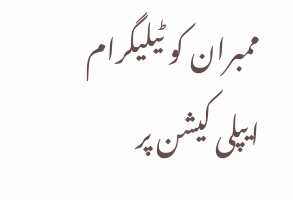ممبران کو ٹیلیگرام ایپلی کیشن پر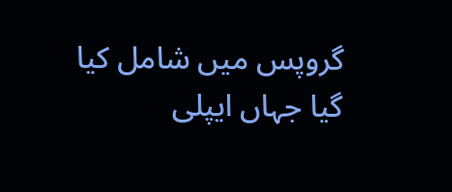گروپس میں شامل کیا گیا جہاں ایپلی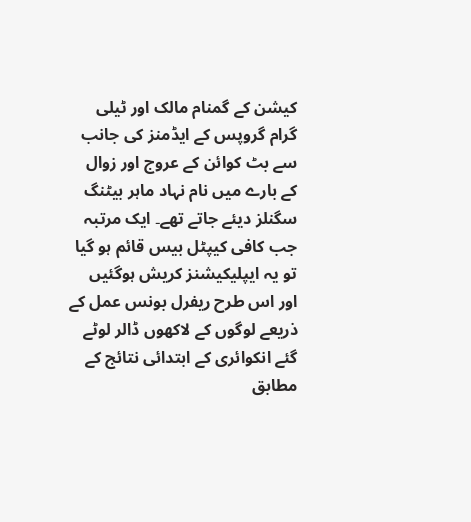کیشن کے گمنام مالک اور ٹیلی گرام گروپس کے ایڈمنز کی جانب سے بٹ کوائن کے عروج اور زوال کے بارے میں نام نہاد ماہر بیٹنگ سگنلز دیئے جاتے تھے۔ ایک مرتبہ جب کافی کیپٹل بیس قائم ہو گیا تو یہ ایپلیکیشنز کریش ہوگئیں اور اس طرح ریفرل بونس عمل کے ذریعے لوگوں کے لاکھوں ڈالر لوٹے گئے انکوائری کے ابتدائی نتائج کے مطابق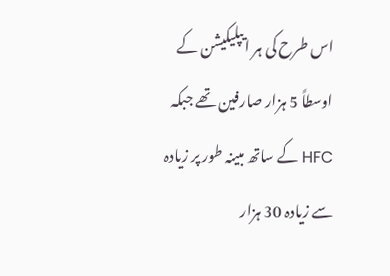اس طرح کی ہر ایپلیکیشن کے اوسطاً 5 ہزار صارفین تھے جبکہ HFC کے ساتھ مبینہ طور پر زیادہ سے زیادہ 30 ہزار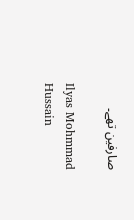صارفین تھے۔

Ilyas Mohmmad Hussain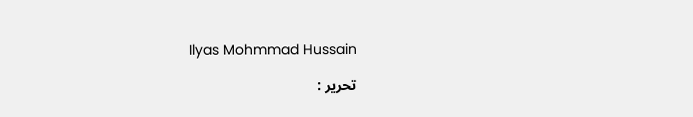Ilyas Mohmmad Hussain

تحریر :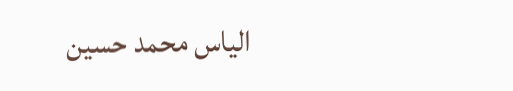الیاس محمد حسین